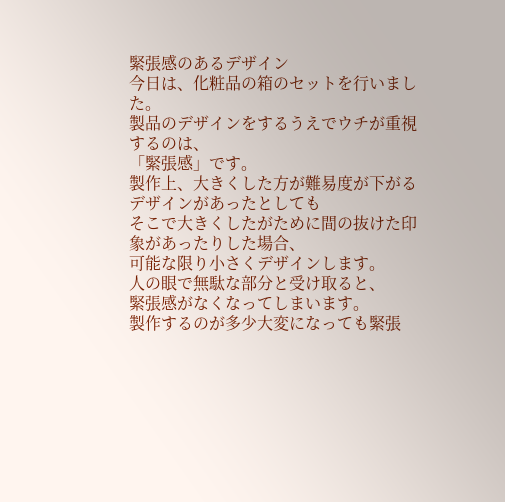緊張感のあるデザイン
今日は、化粧品の箱のセットを行いました。
製品のデザインをするうえでウチが重視するのは、
「緊張感」です。
製作上、大きくした方が難易度が下がるデザインがあったとしても
そこで大きくしたがために間の抜けた印象があったりした場合、
可能な限り小さくデザインします。
人の眼で無駄な部分と受け取ると、
緊張感がなくなってしまいます。
製作するのが多少大変になっても緊張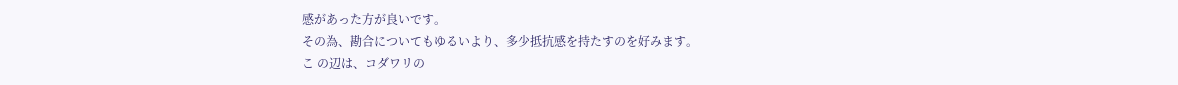感があった方が良いです。
その為、勘合についてもゆるいより、多少抵抗感を持たすのを好みます。
こ の辺は、コダワリの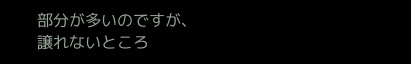部分が多いのですが、
譲れないところ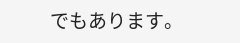でもあります。